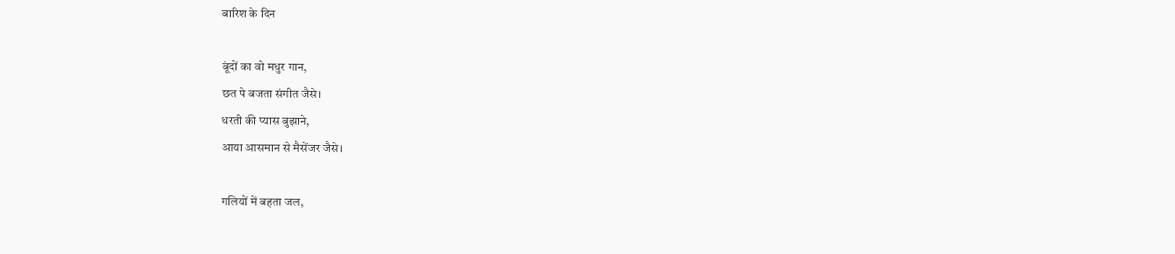बारिश के दिन

बूंदों का वो मधुर गान,
छत पे बजता संगीत जैसे।
धरती की प्यास बुझाने,
आया आसमान से मैसेंजर जैसे।

गलियों में बहता जल,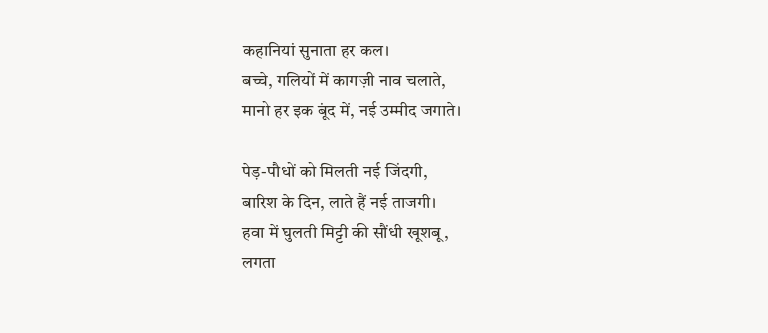कहानियां सुनाता हर कल।
बच्चे, गलियों में कागज़ी नाव चलाते,
मानो हर इक बूंद में, नई उम्मीद जगाते।

पेड़-पौधों को मिलती नई जिंदगी,
बारिश के दिन, लाते हैं नई ताजगी।
हवा में घुलती मिट्टी की सौंधी खूशबू,
लगता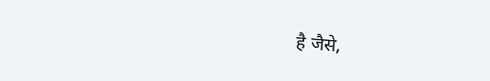है जैसे,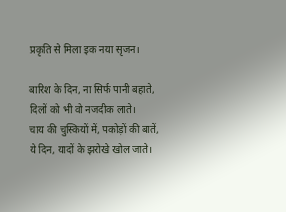प्रकृति से मिला इक नया सृजन।

बारिश के दिन, ना सिर्फ पानी बहाते,
दिलों को भी वो नजदीक लाते।
चाय की चुस्कियों में, पकोड़ों की बातें,
ये दिन, यादों के झरोखे खोल जाते।